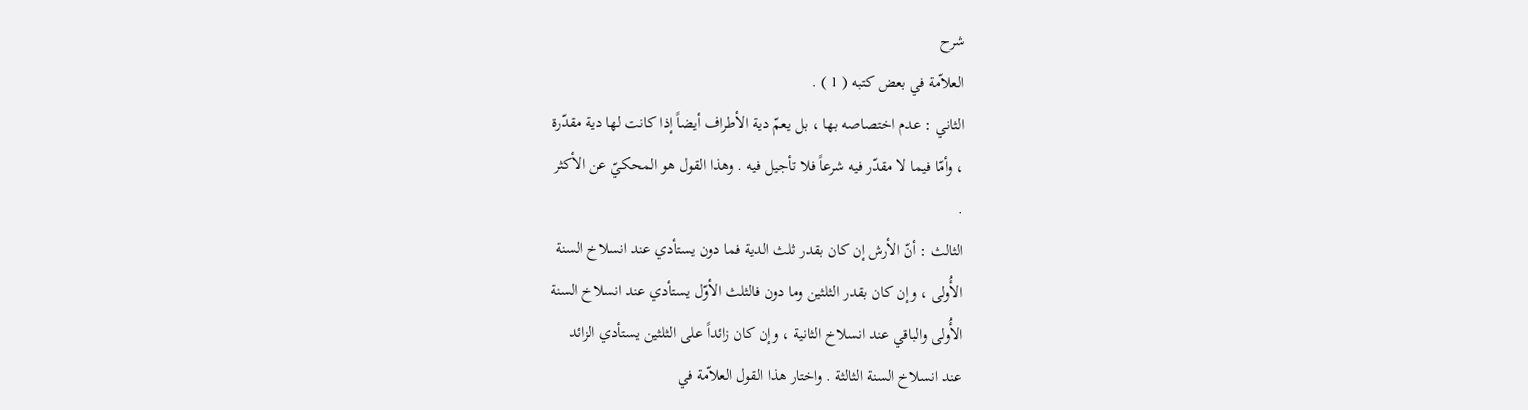شرح
العلاّمة في بعض كتبه ( 1 ) .
الثاني : عدم اختصاصه بها ، بل يعمّ دية الأطراف أيضاً إذا كانت لها دية مقدّرة
، وأمّا فيما لا مقدّر فيه شرعاً فلا تأجيل فيه . وهذا القول هو المحكيّ عن الأكثر
.
الثالث : أنّ الأرش إن كان بقدر ثلث الدية فما دون يستأدي عند انسلاخ السنة
الأُولى ، وإن كان بقدر الثلثين وما دون فالثلث الأوّل يستأدي عند انسلاخ السنة
الأُولى والباقي عند انسلاخ الثانية ، وإن كان زائداً على الثلثين يستأدي الزائد
عند انسلاخ السنة الثالثة . واختار هذا القول العلاّمة في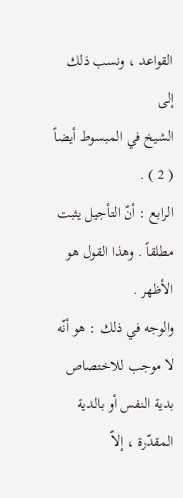القواعد ، ونسب ذلك إلى
الشيخ في المبسوط أيضاً ( 2 ) .
الرابع : أنّ التأجيل يثبت مطلقاً . وهذا القول هو الأظهر .
والوجه في ذلك : هو أنّه لا موجب للاختصاص بدية النفس أو بالدية المقدّرة ، إلاّ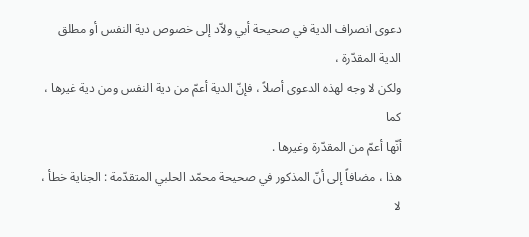دعوى انصراف الدية في صحيحة أبي ولاّد إلى خصوص دية النفس أو مطلق الدية المقدّرة ،
ولكن لا وجه لهذه الدعوى أصلاً ، فإنّ الدية أعمّ من دية النفس ومن دية غيرها ، كما
أنّها أعمّ من المقدّرة وغيرها .
هذا ، مضافاً إلى أنّ المذكور في صحيحة محمّد الحلبي المتقدّمة : الجناية خطأ ،
لا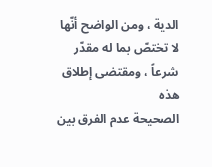الدية ، ومن الواضح أنّها لا تختصّ بما له مقدّر شرعاً ، ومقتضى إطلاق هذه
الصحيحة عدم الفرق بين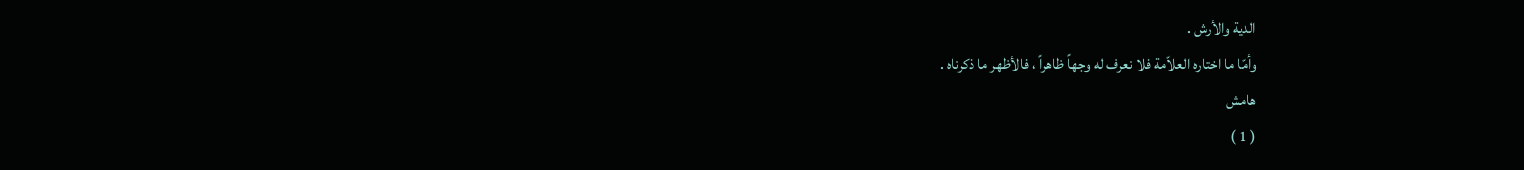الدية والأرش .
وأمّا ما اختاره العلاّمة فلا نعرف له وجهاً ظاهراً ، فالأظهر ما ذكرناه .
هامش
( 1 )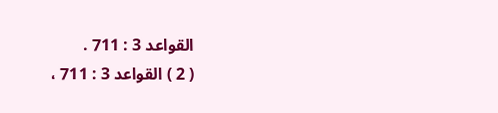القواعد 3 : 711 .
( 2 ) القواعد 3 : 711 ،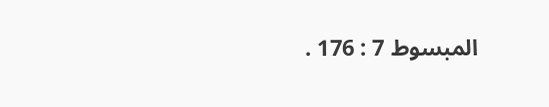المبسوط 7 : 176 .